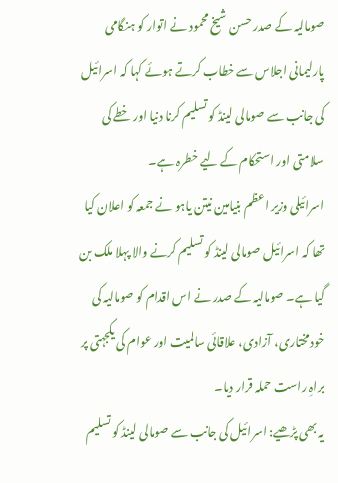صومالیہ کے صدر حسن شیخ محمود نے اتوار کو ہنگامی پارلیمانی اجلاس سے خطاب کرتے ہوئے کہا کہ اسرائیل کی جانب سے صومالی لینڈ کو تسلیم کرنا دنیا اور خطے کی سلامتی اور استحکام کے لیے خطرہ ہے۔
اسرائیلی وزیر اعظم بنیامین نیتن یاہو نے جمعہ کو اعلان کیا تھا کہ اسرائیل صومالی لینڈ کو تسلیم کرنے والا پہلا ملک بن گیا ہے۔ صومالیہ کے صدر نے اس اقدام کو صومالیہ کی خودمختاری، آزادی، علاقائی سالمیت اور عوام کی یکجہتی پر براہِ راست حملہ قرار دیا۔
یہ بھی پڑھیے: اسرائیل کی جانب سے صومالی لینڈ کو تسلیم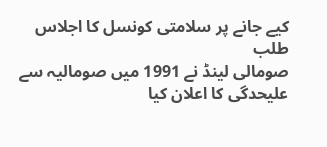کیے جانے پر سلامتی کونسل کا اجلاس طلب
صومالی لینڈ نے 1991 میں صومالیہ سے علیحدگی کا اعلان کیا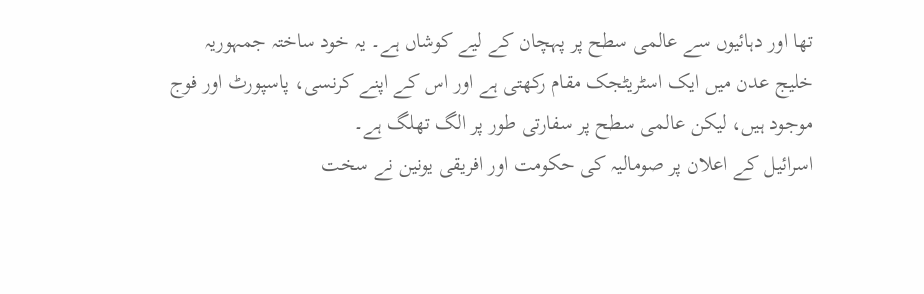تھا اور دہائیوں سے عالمی سطح پر پہچان کے لیے کوشاں ہے۔ یہ خود ساختہ جمہوریہ خلیج عدن میں ایک اسٹریٹجک مقام رکھتی ہے اور اس کے اپنے کرنسی، پاسپورٹ اور فوج موجود ہیں، لیکن عالمی سطح پر سفارتی طور پر الگ تھلگ ہے۔
اسرائیل کے اعلان پر صومالیہ کی حکومت اور افریقی یونین نے سخت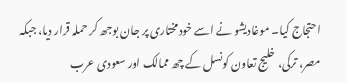احتجاج کیا۔ موغادیشو نے اسے خودمختاری پر جان بوجھ کر حملہ قرار دیا، جبکہ مصر، ترکی، خلیج تعاون کونسل کے چھ ممالک اور سعودی عرب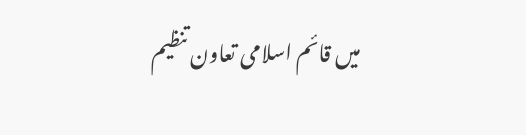میں قائم اسلامی تعاون تنظیم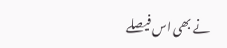نے بھی اس فیصلے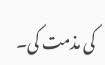کی مذمت کی۔